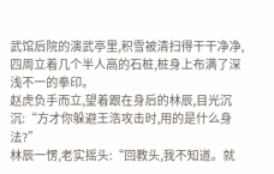武馆后院的演武亭里,积雪被清扫得干干净净,四周立着几个半人高的石桩,桩身上布满了深浅不一的拳印。
赵虎负手而立,望着跟在身后的林辰,目光沉沉:“方才你躲避王浩攻击时,用的是什么身法?”
林辰一愣,老实摇头:“回教头,我不知道。就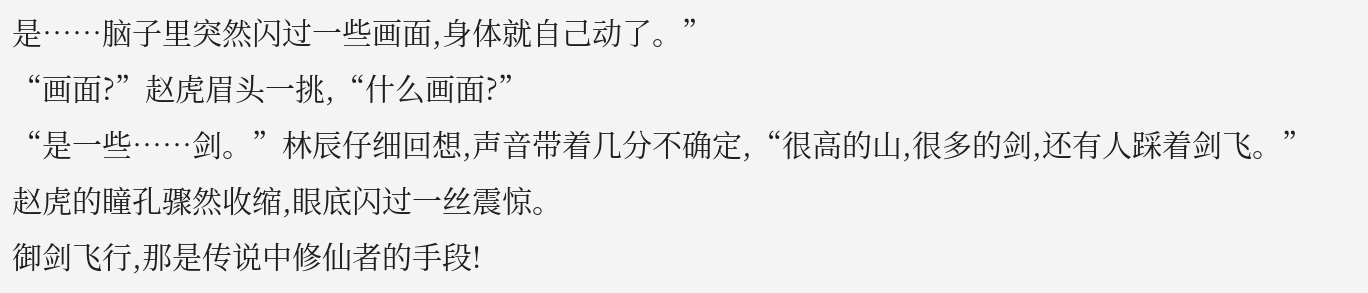是……脑子里突然闪过一些画面,身体就自己动了。”
“画面?”赵虎眉头一挑,“什么画面?”
“是一些……剑。”林辰仔细回想,声音带着几分不确定,“很高的山,很多的剑,还有人踩着剑飞。”
赵虎的瞳孔骤然收缩,眼底闪过一丝震惊。
御剑飞行,那是传说中修仙者的手段!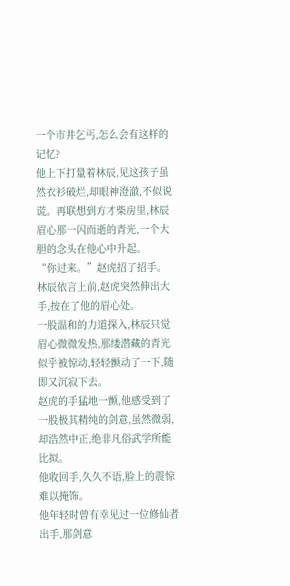一个市井乞丐,怎么会有这样的记忆?
他上下打量着林辰,见这孩子虽然衣衫破烂,却眼神澄澈,不似说谎。再联想到方才柴房里,林辰眉心那一闪而逝的青光,一个大胆的念头在他心中升起。
“你过来。”赵虎招了招手。
林辰依言上前,赵虎突然伸出大手,按在了他的眉心处。
一股温和的力道探入,林辰只觉眉心微微发热,那缕潜藏的青光似乎被惊动,轻轻颤动了一下,随即又沉寂下去。
赵虎的手猛地一颤,他感受到了一股极其精纯的剑意,虽然微弱,却浩然中正,绝非凡俗武学所能比拟。
他收回手,久久不语,脸上的震惊难以掩饰。
他年轻时曾有幸见过一位修仙者出手,那剑意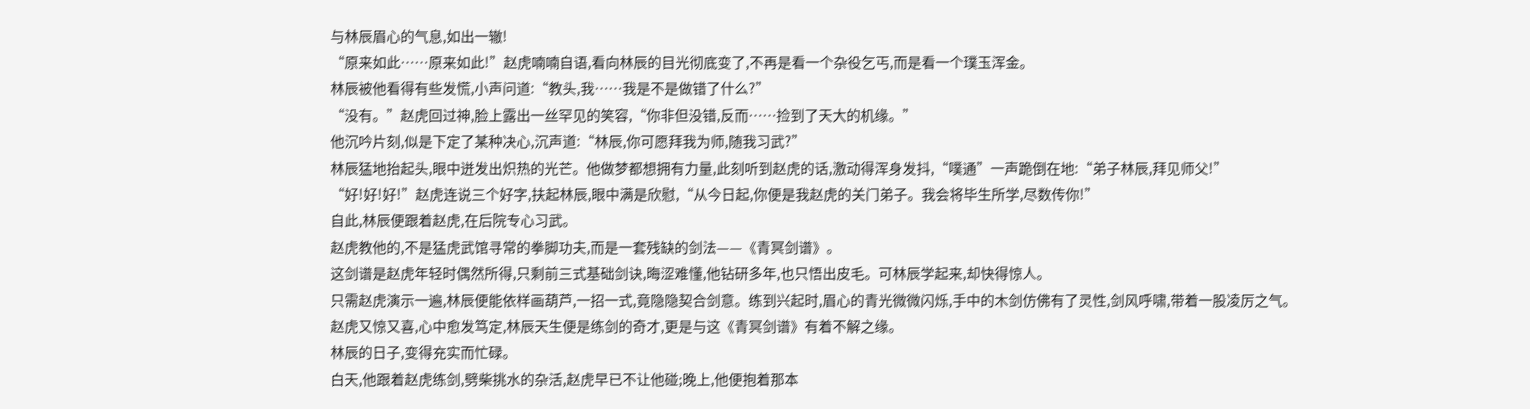与林辰眉心的气息,如出一辙!
“原来如此……原来如此!”赵虎喃喃自语,看向林辰的目光彻底变了,不再是看一个杂役乞丐,而是看一个璞玉浑金。
林辰被他看得有些发慌,小声问道:“教头,我……我是不是做错了什么?”
“没有。”赵虎回过神,脸上露出一丝罕见的笑容,“你非但没错,反而……捡到了天大的机缘。”
他沉吟片刻,似是下定了某种决心,沉声道:“林辰,你可愿拜我为师,随我习武?”
林辰猛地抬起头,眼中迸发出炽热的光芒。他做梦都想拥有力量,此刻听到赵虎的话,激动得浑身发抖,“噗通”一声跪倒在地:“弟子林辰,拜见师父!”
“好!好!好!”赵虎连说三个好字,扶起林辰,眼中满是欣慰,“从今日起,你便是我赵虎的关门弟子。我会将毕生所学,尽数传你!”
自此,林辰便跟着赵虎,在后院专心习武。
赵虎教他的,不是猛虎武馆寻常的拳脚功夫,而是一套残缺的剑法——《青冥剑谱》。
这剑谱是赵虎年轻时偶然所得,只剩前三式基础剑诀,晦涩难懂,他钻研多年,也只悟出皮毛。可林辰学起来,却快得惊人。
只需赵虎演示一遍,林辰便能依样画葫芦,一招一式,竟隐隐契合剑意。练到兴起时,眉心的青光微微闪烁,手中的木剑仿佛有了灵性,剑风呼啸,带着一股凌厉之气。
赵虎又惊又喜,心中愈发笃定,林辰天生便是练剑的奇才,更是与这《青冥剑谱》有着不解之缘。
林辰的日子,变得充实而忙碌。
白天,他跟着赵虎练剑,劈柴挑水的杂活,赵虎早已不让他碰;晚上,他便抱着那本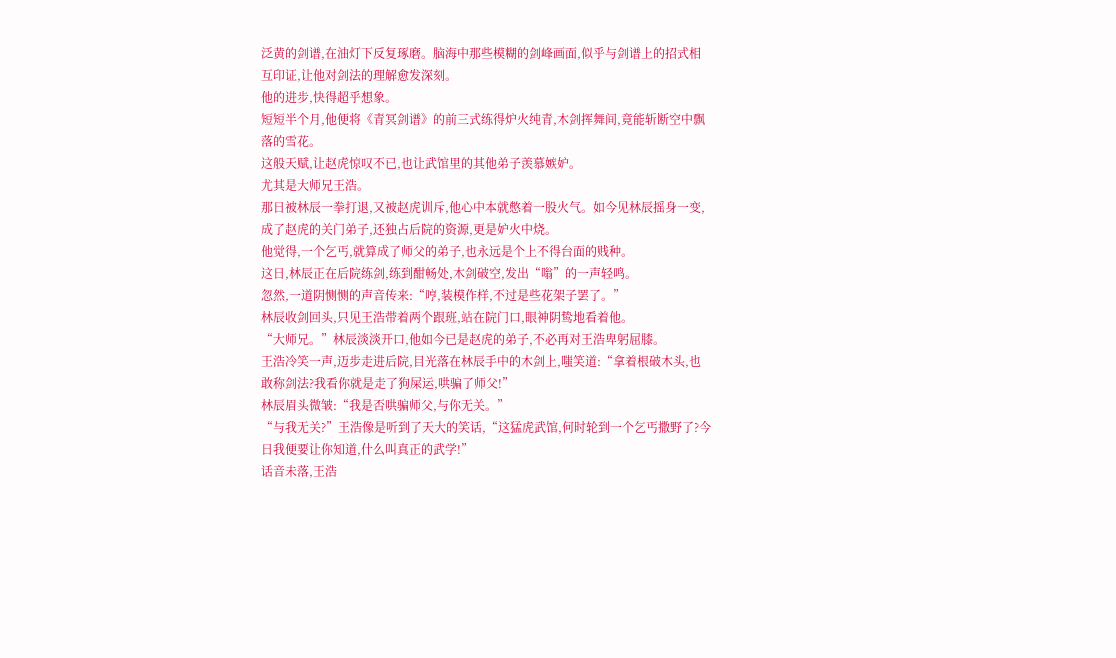泛黄的剑谱,在油灯下反复琢磨。脑海中那些模糊的剑峰画面,似乎与剑谱上的招式相互印证,让他对剑法的理解愈发深刻。
他的进步,快得超乎想象。
短短半个月,他便将《青冥剑谱》的前三式练得炉火纯青,木剑挥舞间,竟能斩断空中飘落的雪花。
这般天赋,让赵虎惊叹不已,也让武馆里的其他弟子羡慕嫉妒。
尤其是大师兄王浩。
那日被林辰一拳打退,又被赵虎训斥,他心中本就憋着一股火气。如今见林辰摇身一变,成了赵虎的关门弟子,还独占后院的资源,更是妒火中烧。
他觉得,一个乞丐,就算成了师父的弟子,也永远是个上不得台面的贱种。
这日,林辰正在后院练剑,练到酣畅处,木剑破空,发出“嗡”的一声轻鸣。
忽然,一道阴恻恻的声音传来:“哼,装模作样,不过是些花架子罢了。”
林辰收剑回头,只见王浩带着两个跟班,站在院门口,眼神阴鸷地看着他。
“大师兄。”林辰淡淡开口,他如今已是赵虎的弟子,不必再对王浩卑躬屈膝。
王浩冷笑一声,迈步走进后院,目光落在林辰手中的木剑上,嗤笑道:“拿着根破木头,也敢称剑法?我看你就是走了狗屎运,哄骗了师父!”
林辰眉头微皱:“我是否哄骗师父,与你无关。”
“与我无关?”王浩像是听到了天大的笑话,“这猛虎武馆,何时轮到一个乞丐撒野了?今日我便要让你知道,什么叫真正的武学!”
话音未落,王浩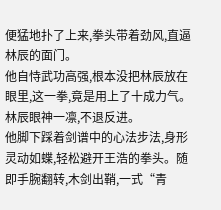便猛地扑了上来,拳头带着劲风,直逼林辰的面门。
他自恃武功高强,根本没把林辰放在眼里,这一拳,竟是用上了十成力气。
林辰眼神一凛,不退反进。
他脚下踩着剑谱中的心法步法,身形灵动如蝶,轻松避开王浩的拳头。随即手腕翻转,木剑出鞘,一式“青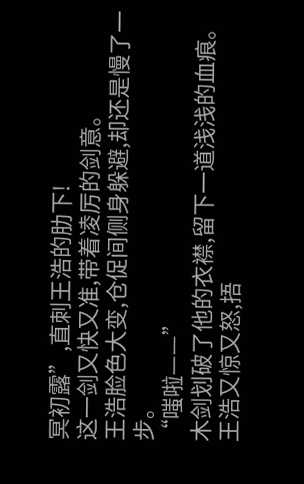冥初露”,直刺王浩的肋下!
这一剑又快又准,带着凌厉的剑意。
王浩脸色大变,仓促间侧身躲避,却还是慢了一步。
“嗤啦——”
木剑划破了他的衣襟,留下一道浅浅的血痕。
王浩又惊又怒,捂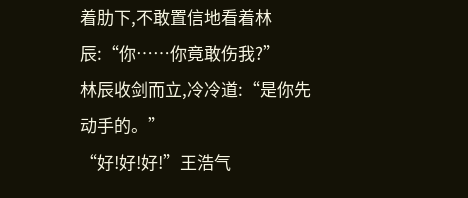着肋下,不敢置信地看着林辰:“你……你竟敢伤我?”
林辰收剑而立,冷冷道:“是你先动手的。”
“好!好!好!”王浩气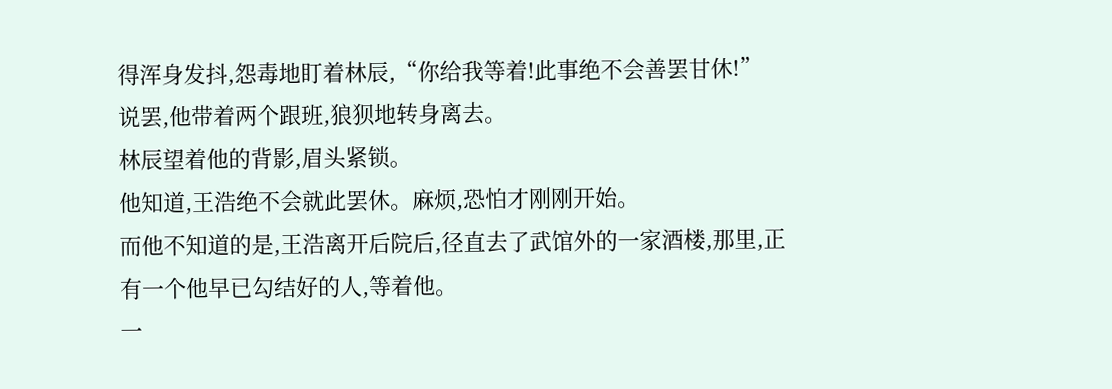得浑身发抖,怨毒地盯着林辰,“你给我等着!此事绝不会善罢甘休!”
说罢,他带着两个跟班,狼狈地转身离去。
林辰望着他的背影,眉头紧锁。
他知道,王浩绝不会就此罢休。麻烦,恐怕才刚刚开始。
而他不知道的是,王浩离开后院后,径直去了武馆外的一家酒楼,那里,正有一个他早已勾结好的人,等着他。
一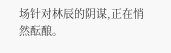场针对林辰的阴谋,正在悄然酝酿。